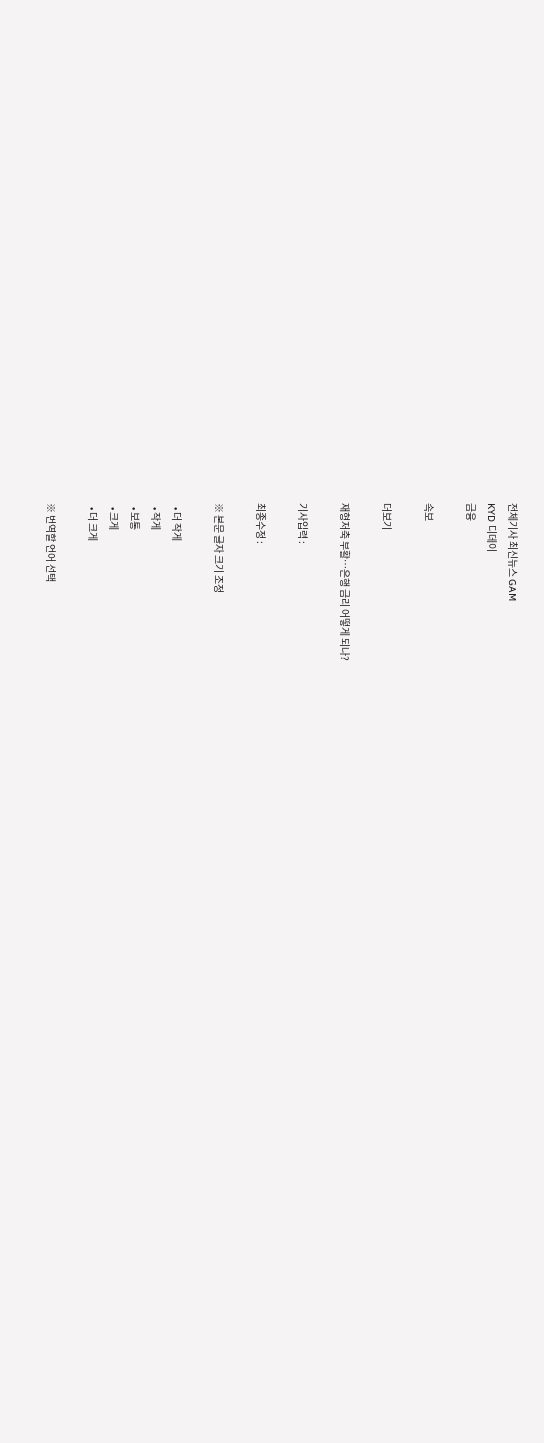전체기사 최신뉴스 GAM
KYD 디데이
금융

속보

더보기

재형저축 부활…은행 금리 어떻게 되나?

기사입력 :

최종수정 :

※ 본문 글자 크기 조정

  • 더 작게
  • 작게
  • 보통
  • 크게
  • 더 크게

※ 번역할 언어 선택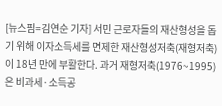[뉴스핌=김연순 기자] 서민 근로자들의 재산형성을 돕기 위해 이자소득세를 면제한 재산형성저축(재형저축)이 18년 만에 부활한다. 과거 재형저축(1976~1995)은 비과세·소득공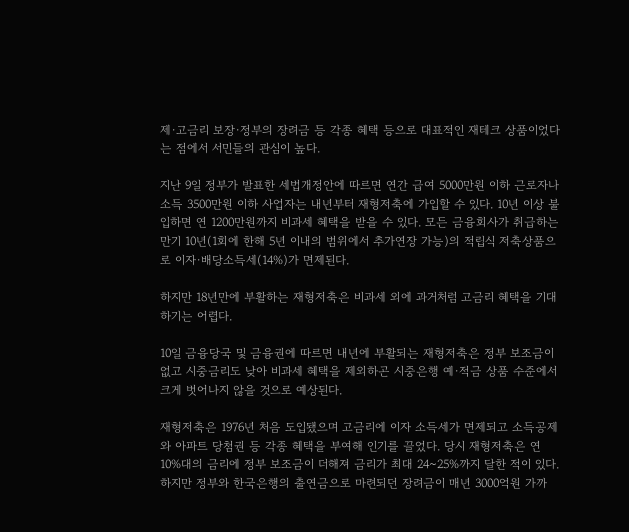제·고금리 보장·정부의 장려금 등 각종 혜택 등으로 대표적인 재테크 상품이었다는 점에서 서민들의 관심이 높다.

지난 9일 정부가 발표한 세법개정안에 따르면 연간 급여 5000만원 이하 근로자나 소득 3500만원 이하 사업자는 내년부터 재형저축에 가입할 수 있다. 10년 이상 불입하면 연 1200만원까지 비과세 혜택을 받을 수 있다. 모든 금융회사가 취급하는 만기 10년(1회에 한해 5년 이내의 범위에서 추가연장 가능)의 적립식 저축상품으로 이자·배당소득세(14%)가 면제된다.

하지만 18년만에 부활하는 재형저축은 비과세 외에 과거처럼 고금리 혜택을 기대하기는 어렵다.

10일 금융당국 및 금융권에 따르면 내년에 부활되는 재형저축은 정부 보조금이 없고 시중금리도 낮아 비과세 혜택을 제외하곤 시중은행 예·적금 상품 수준에서 크게 벗어나지 않을 것으로 예상된다.

재형저축은 1976년 처음 도입됐으며 고금리에 이자 소득세가 면제되고 소득공제와 아파트 당첨권 등 각종 혜택을 부여해 인기를 끌었다. 당시 재형저축은 연 10%대의 금리에 정부 보조금이 더해져 금리가 최대 24~25%까지 달한 적이 있다. 하지만 정부와 한국은행의 출연금으로 마련되던 장려금이 매년 3000억원 가까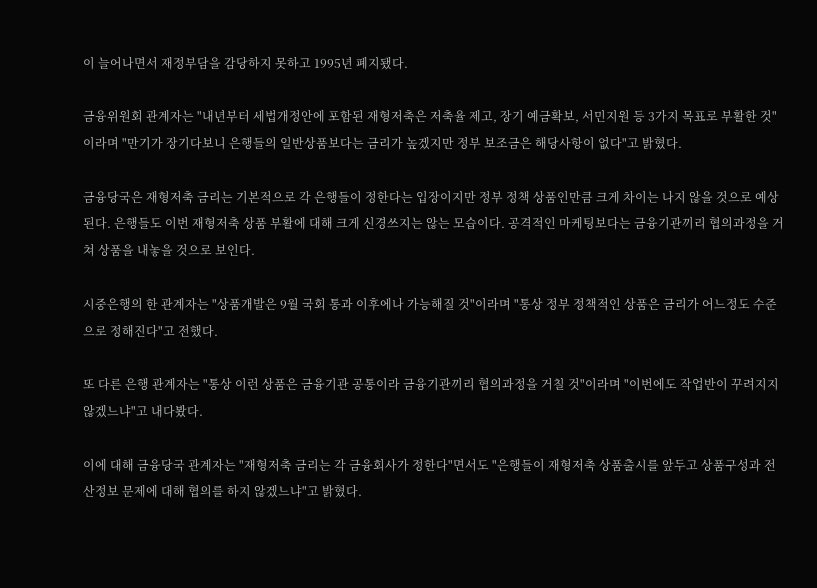이 늘어나면서 재정부담을 감당하지 못하고 1995년 폐지됐다.

금융위원회 관계자는 "내년부터 세법개정안에 포함된 재형저축은 저축율 제고, 장기 예금확보, 서민지원 등 3가지 목표로 부활한 것"이라며 "만기가 장기다보니 은행들의 일반상품보다는 금리가 높겠지만 정부 보조금은 해당사항이 없다"고 밝혔다.

금융당국은 재형저축 금리는 기본적으로 각 은행들이 정한다는 입장이지만 정부 정책 상품인만큼 크게 차이는 나지 않을 것으로 예상된다. 은행들도 이번 재형저축 상품 부활에 대해 크게 신경쓰지는 않는 모습이다. 공격적인 마케팅보다는 금융기관끼리 협의과정을 거쳐 상품을 내놓을 것으로 보인다.

시중은행의 한 관계자는 "상품개발은 9월 국회 통과 이후에나 가능해질 것"이라며 "통상 정부 정책적인 상품은 금리가 어느정도 수준으로 정해진다"고 전했다.

또 다른 은행 관계자는 "통상 이런 상품은 금융기관 공통이라 금융기관끼리 협의과정을 거칠 것"이라며 "이번에도 작업반이 꾸려지지 않겠느냐"고 내다봤다.

이에 대해 금융당국 관계자는 "재형저축 금리는 각 금융회사가 정한다"면서도 "은행들이 재형저축 상품출시를 앞두고 상품구성과 전산정보 문제에 대해 협의를 하지 않겠느냐"고 밝혔다.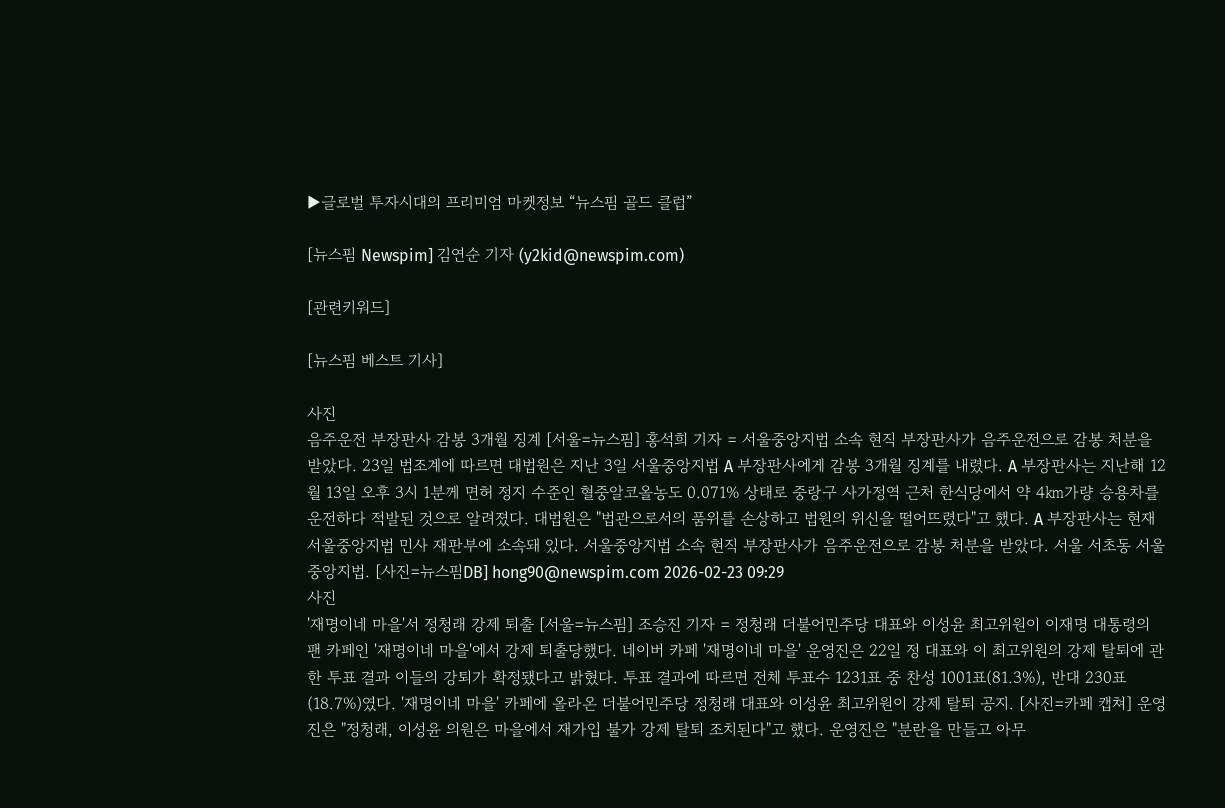▶글로벌 투자시대의 프리미엄 마켓정보 “뉴스핌 골드 클럽”

[뉴스핌 Newspim] 김연순 기자 (y2kid@newspim.com)

[관련키워드]

[뉴스핌 베스트 기사]

사진
음주운전 부장판사 감봉 3개월 징계 [서울=뉴스핌] 홍석희 기자 = 서울중앙지법 소속 현직 부장판사가 음주운전으로 감봉 처분을 받았다. 23일 법조계에 따르면 대법원은 지난 3일 서울중앙지법 A 부장판사에게 감봉 3개월 징계를 내렸다. A 부장판사는 지난해 12월 13일 오후 3시 1분께 면허 정지 수준인 혈중알코올농도 0.071% 상태로 중랑구 사가정역 근처 한식당에서 약 4㎞가량 승용차를 운전하다 적발된 것으로 알려졌다. 대법원은 "법관으로서의 품위를 손상하고 법원의 위신을 떨어뜨렸다"고 했다. A 부장판사는 현재 서울중앙지법 민사 재판부에 소속돼 있다. 서울중앙지법 소속 현직 부장판사가 음주운전으로 감봉 처분을 받았다. 서울 서초동 서울중앙지법. [사진=뉴스핌DB] hong90@newspim.com 2026-02-23 09:29
사진
'재명이네 마을'서 정청래 강제 퇴출 [서울=뉴스핌] 조승진 기자 = 정청래 더불어민주당 대표와 이성윤 최고위원이 이재명 대통령의 팬 카페인 '재명이네 마을'에서 강제 퇴출당했다. 네이버 카페 '재명이네 마을' 운영진은 22일 정 대표와 이 최고위원의 강제 탈퇴에 관한 투표 결과 이들의 강퇴가 확정됐다고 밝혔다. 투표 결과에 따르면 전체 투표수 1231표 중 찬성 1001표(81.3%), 반대 230표(18.7%)였다. '재명이네 마을' 카페에 올라온 더불어민주당 정청래 대표와 이성윤 최고위원이 강제 탈퇴 공지. [사진=카페 캡쳐] 운영진은 "정청래, 이성윤 의원은 마을에서 재가입 불가 강제 탈퇴 조치된다"고 했다. 운영진은 "분란을 만들고 아무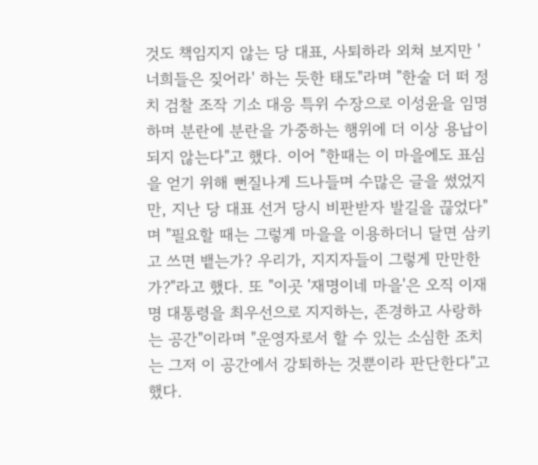것도 책임지지 않는 당 대표, 사퇴하라 외쳐 보지만 '너희들은 짖어라' 하는 듯한 태도"라며 "한술 더 떠 정치 검찰 조작 기소 대응 특위 수장으로 이성윤을 임명하며 분란에 분란을 가중하는 행위에 더 이상 용납이 되지 않는다"고 했다. 이어 "한때는 이 마을에도 표심을 얻기 위해 뻔질나게 드나들며 수많은 글을 썼었지만, 지난 당 대표 선거 당시 비판받자 발길을 끊었다"며 "필요할 때는 그렇게 마을을 이용하더니 달면 삼키고 쓰면 뱉는가? 우리가, 지지자들이 그렇게 만만한가?"라고 했다. 또 "이곳 '재명이네 마을'은 오직 이재명 대통령을 최우선으로 지지하는, 존경하고 사랑하는 공간"이라며 "운영자로서 할 수 있는 소심한 조치는 그저 이 공간에서 강퇴하는 것뿐이라 판단한다"고 했다.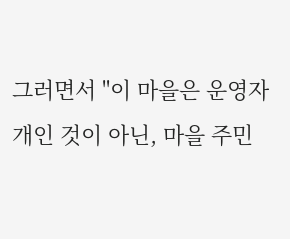그러면서 "이 마을은 운영자 개인 것이 아닌, 마을 주민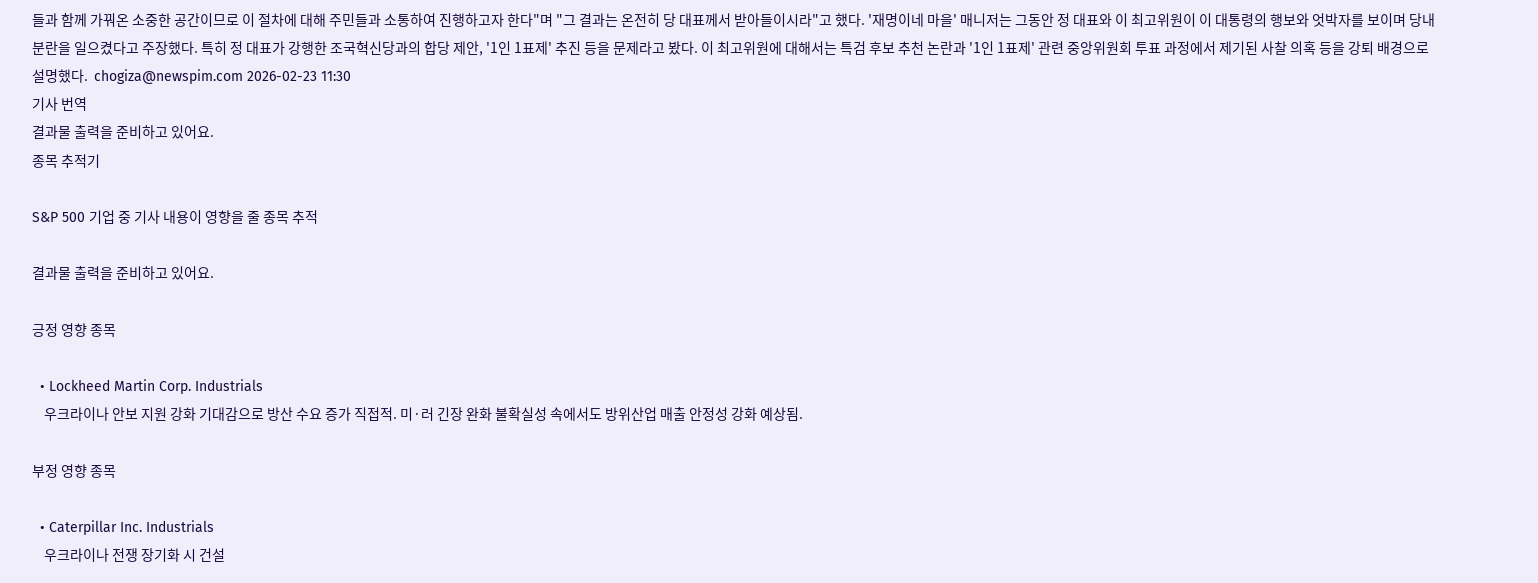들과 함께 가꿔온 소중한 공간이므로 이 절차에 대해 주민들과 소통하여 진행하고자 한다"며 "그 결과는 온전히 당 대표께서 받아들이시라"고 했다. '재명이네 마을' 매니저는 그동안 정 대표와 이 최고위원이 이 대통령의 행보와 엇박자를 보이며 당내 분란을 일으켰다고 주장했다. 특히 정 대표가 강행한 조국혁신당과의 합당 제안, '1인 1표제' 추진 등을 문제라고 봤다. 이 최고위원에 대해서는 특검 후보 추천 논란과 '1인 1표제' 관련 중앙위원회 투표 과정에서 제기된 사찰 의혹 등을 강퇴 배경으로 설명했다.  chogiza@newspim.com 2026-02-23 11:30
기사 번역
결과물 출력을 준비하고 있어요.
종목 추적기

S&P 500 기업 중 기사 내용이 영향을 줄 종목 추적

결과물 출력을 준비하고 있어요.

긍정 영향 종목

  • Lockheed Martin Corp. Industrials
    우크라이나 안보 지원 강화 기대감으로 방산 수요 증가 직접적. 미·러 긴장 완화 불확실성 속에서도 방위산업 매출 안정성 강화 예상됨.

부정 영향 종목

  • Caterpillar Inc. Industrials
    우크라이나 전쟁 장기화 시 건설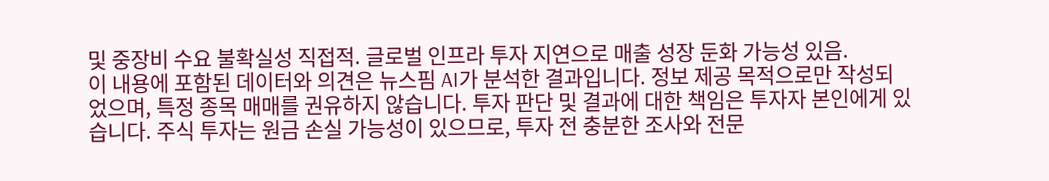및 중장비 수요 불확실성 직접적. 글로벌 인프라 투자 지연으로 매출 성장 둔화 가능성 있음.
이 내용에 포함된 데이터와 의견은 뉴스핌 AI가 분석한 결과입니다. 정보 제공 목적으로만 작성되었으며, 특정 종목 매매를 권유하지 않습니다. 투자 판단 및 결과에 대한 책임은 투자자 본인에게 있습니다. 주식 투자는 원금 손실 가능성이 있으므로, 투자 전 충분한 조사와 전문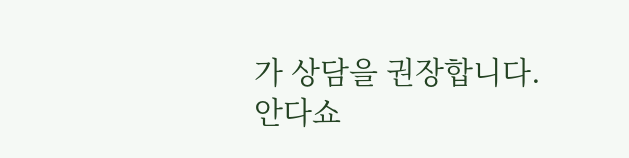가 상담을 권장합니다.
안다쇼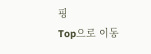핑
Top으로 이동